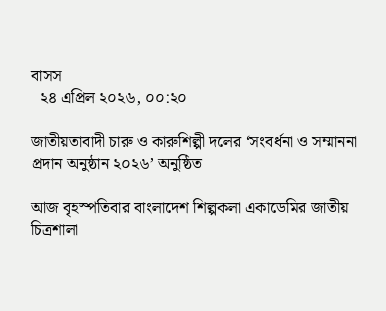বাসস
  ২৪ এপ্রিল ২০২৬, ০০:২০

জাতীয়তাবাদী চারু ও কারুশিল্পী দলের ‘সংবর্ধনা ও সম্মাননা প্রদান অনুষ্ঠান ২০২৬’ অনুষ্ঠিত

আজ বৃহস্পতিবার বাংলাদেশ শিল্পকলা একাডেমির জাতীয় চিত্রশালা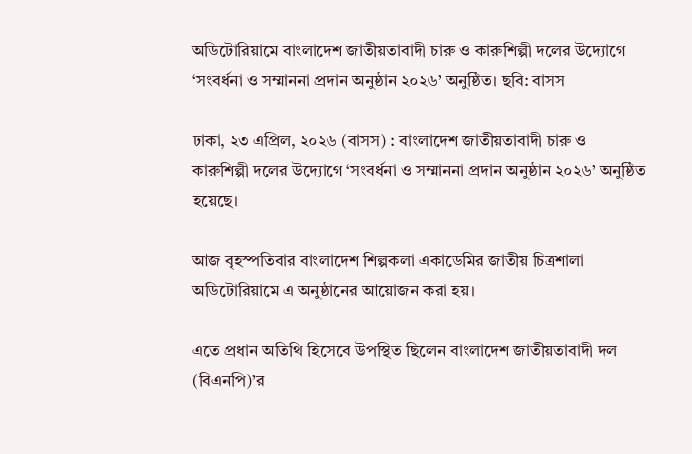অডিটোরিয়ামে বাংলাদেশ জাতীয়তাবাদী চারু ও কারুশিল্পী দলের উদ্যোগে ‘সংবর্ধনা ও সম্মাননা প্রদান অনুষ্ঠান ২০২৬’ অনুষ্ঠিত। ছবি: বাসস

ঢাকা, ২৩ এপ্রিল, ২০২৬ (বাসস) : বাংলাদেশ জাতীয়তাবাদী চারু ও কারুশিল্পী দলের উদ্যোগে ‘সংবর্ধনা ও সম্মাননা প্রদান অনুষ্ঠান ২০২৬’ অনুষ্ঠিত হয়েছে।

আজ বৃহস্পতিবার বাংলাদেশ শিল্পকলা একাডেমির জাতীয় চিত্রশালা অডিটোরিয়ামে এ অনুষ্ঠানের আয়োজন করা হয়।

এতে প্রধান অতিথি হিসেবে উপস্থিত ছিলেন বাংলাদেশ জাতীয়তাবাদী দল (বিএনপি)’র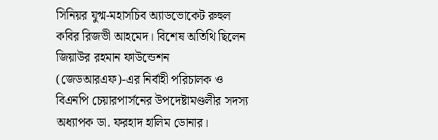সিনিয়র যুগ্ম-মহাসচিব অ্যাডভোকেট রুহুল কবির রিজভী আহমেদ। বিশেষ অতিথি ছিলেন জিয়াউর রহমান ফাউন্ডেশন (জেডআরএফ)-এর নির্বাহী পরিচালক ও বিএনপি চেয়ারপার্সনের উপদেষ্টামণ্ডলীর সদস্য অধ্যাপক ডা. ফরহাদ হালিম ডোনার।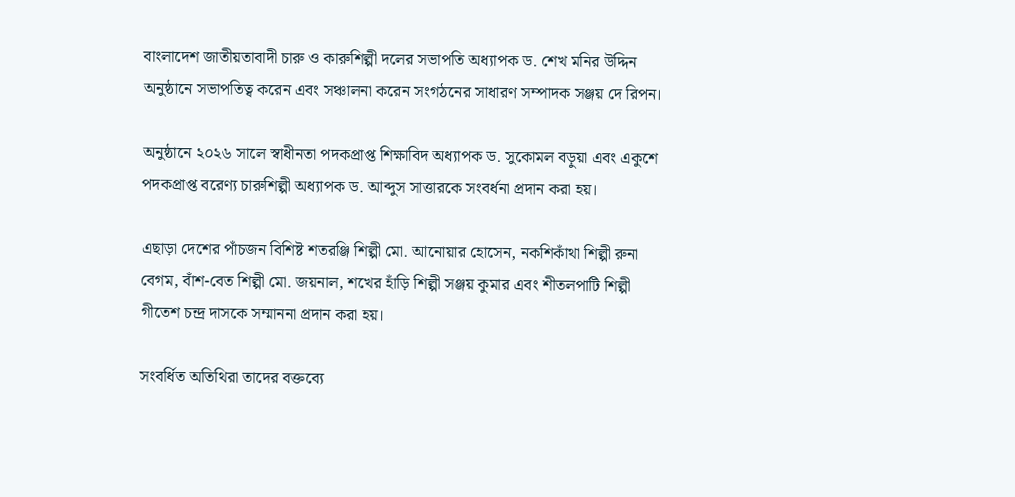বাংলাদেশ জাতীয়তাবাদী চারু ও কারুশিল্পী দলের সভাপতি অধ্যাপক ড. শেখ মনির উদ্দিন অনুষ্ঠানে সভাপতিত্ব করেন এবং সঞ্চালনা করেন সংগঠনের সাধারণ সম্পাদক সঞ্জয় দে রিপন।

অনুষ্ঠানে ২০২৬ সালে স্বাধীনতা পদকপ্রাপ্ত শিক্ষাবিদ অধ্যাপক ড. সুকোমল বড়ুয়া এবং একুশে পদকপ্রাপ্ত বরেণ্য চারুশিল্পী অধ্যাপক ড. আব্দুস সাত্তারকে সংবর্ধনা প্রদান করা হয়।

এছাড়া দেশের পাঁচজন বিশিষ্ট শতরঞ্জি শিল্পী মো. আনোয়ার হোসেন, নকশিকাঁথা শিল্পী রুনা বেগম, বাঁশ-বেত শিল্পী মো. জয়নাল, শখের হাঁড়ি শিল্পী সঞ্জয় কুমার এবং শীতলপাটি শিল্পী গীতেশ চন্দ্র দাসকে সম্মাননা প্রদান করা হয়।

সংবর্ধিত অতিথিরা তাদের বক্তব্যে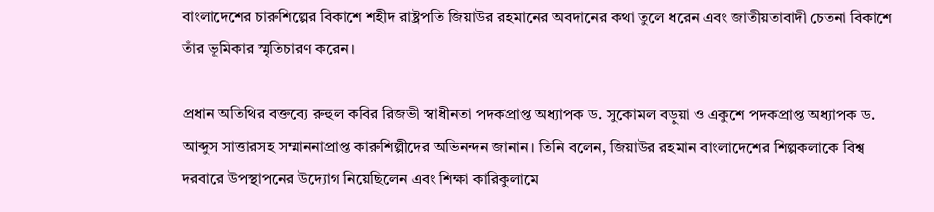বাংলাদেশের চারুশিল্পের বিকাশে শহীদ রাষ্ট্রপতি জিয়াউর রহমানের অবদানের কথা তুলে ধরেন এবং জাতীয়তাবাদী চেতনা বিকাশে তাঁর ভূমিকার স্মৃতিচারণ করেন।

প্রধান অতিথির বক্তব্যে রুহুল কবির রিজভী স্বাধীনতা পদকপ্রাপ্ত অধ্যাপক ড. সুকোমল বড়ুয়া ও একুশে পদকপ্রাপ্ত অধ্যাপক ড. আব্দুস সাত্তারসহ সম্মাননাপ্রাপ্ত কারুশিল্পীদের অভিনন্দন জানান। তিনি বলেন, জিয়াউর রহমান বাংলাদেশের শিল্পকলাকে বিশ্ব দরবারে উপস্থাপনের উদ্যোগ নিয়েছিলেন এবং শিক্ষা কারিকুলামে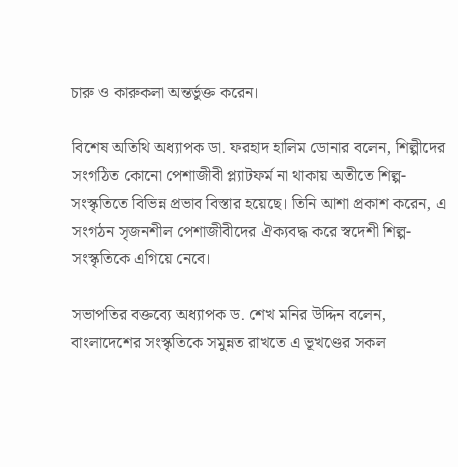চারু ও কারুকলা অন্তর্ভুক্ত করেন।

বিশেষ অতিথি অধ্যাপক ডা. ফরহাদ হালিম ডোনার বলেন, শিল্পীদের সংগঠিত কোনো পেশাজীবী প্ল্যাটফর্ম না থাকায় অতীতে শিল্প-সংস্কৃতিতে বিভিন্ন প্রভাব বিস্তার হয়েছে। তিনি আশা প্রকাশ করেন, এ সংগঠন সৃজনশীল পেশাজীবীদের ঐক্যবদ্ধ করে স্বদেশী শিল্প-সংস্কৃতিকে এগিয়ে নেবে।

সভাপতির বক্তব্যে অধ্যাপক ড. শেখ মনির উদ্দিন বলেন, বাংলাদেশের সংস্কৃতিকে সমুন্নত রাখতে এ ভূখণ্ডের সকল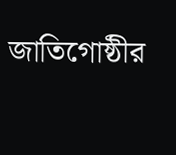জাতিগোষ্ঠীর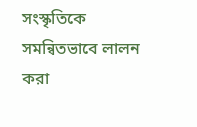সংস্কৃতিকে সমন্বিতভাবে লালন করা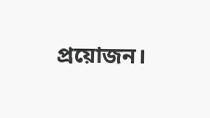প্রয়োজন।